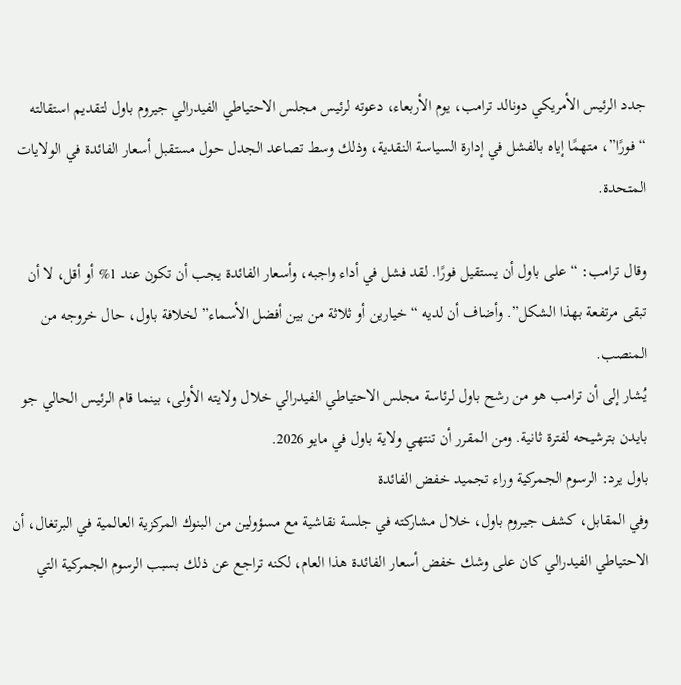جدد الرئيس الأمريكي دونالد ترامب، يوم الأربعاء، دعوته لرئيس مجلس الاحتياطي الفيدرالي جيروم باول لتقديم استقالته “فورًا”، متهمًا إياه بالفشل في إدارة السياسة النقدية، وذلك وسط تصاعد الجدل حول مستقبل أسعار الفائدة في الولايات المتحدة.

وقال ترامب: “على باول أن يستقيل فورًا. لقد فشل في أداء واجبه، وأسعار الفائدة يجب أن تكون عند 1% أو أقل، لا أن تبقى مرتفعة بهذا الشكل”. وأضاف أن لديه “خيارين أو ثلاثة من بين أفضل الأسماء” لخلافة باول، حال خروجه من المنصب.
يُشار إلى أن ترامب هو من رشح باول لرئاسة مجلس الاحتياطي الفيدرالي خلال ولايته الأولى، بينما قام الرئيس الحالي جو بايدن بترشيحه لفترة ثانية. ومن المقرر أن تنتهي ولاية باول في مايو 2026.
باول يرد: الرسوم الجمركية وراء تجميد خفض الفائدة
وفي المقابل، كشف جيروم باول، خلال مشاركته في جلسة نقاشية مع مسؤولين من البنوك المركزية العالمية في البرتغال، أن الاحتياطي الفيدرالي كان على وشك خفض أسعار الفائدة هذا العام، لكنه تراجع عن ذلك بسبب الرسوم الجمركية التي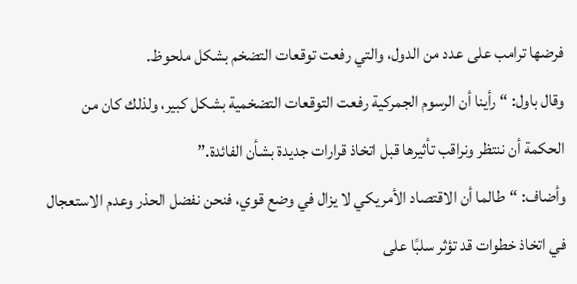فرضها ترامب على عدد من الدول، والتي رفعت توقعات التضخم بشكل ملحوظ.
وقال باول: “رأينا أن الرسوم الجمركية رفعت التوقعات التضخمية بشكل كبير، ولذلك كان من الحكمة أن ننتظر ونراقب تأثيرها قبل اتخاذ قرارات جديدة بشأن الفائدة.”
وأضاف: “طالما أن الاقتصاد الأمريكي لا يزال في وضع قوي، فنحن نفضل الحذر وعدم الاستعجال في اتخاذ خطوات قد تؤثر سلبًا على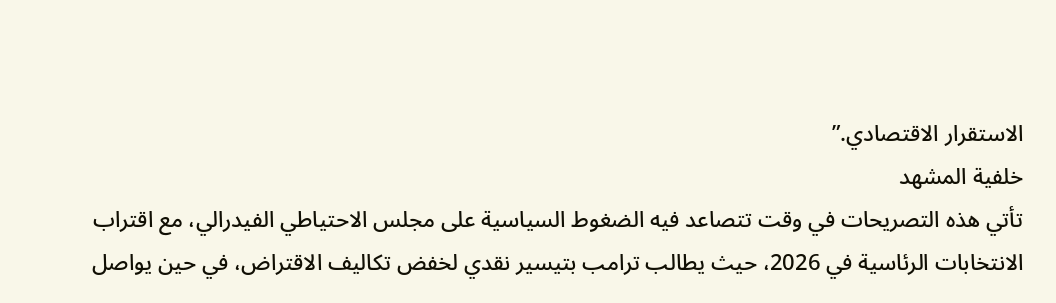الاستقرار الاقتصادي.”
خلفية المشهد
تأتي هذه التصريحات في وقت تتصاعد فيه الضغوط السياسية على مجلس الاحتياطي الفيدرالي، مع اقتراب الانتخابات الرئاسية في 2026، حيث يطالب ترامب بتيسير نقدي لخفض تكاليف الاقتراض، في حين يواصل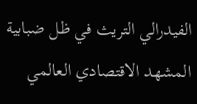الفيدرالي التريث في ظل ضبابية المشهد الاقتصادي العالمي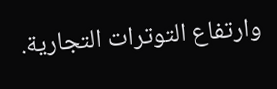وارتفاع التوترات التجارية.